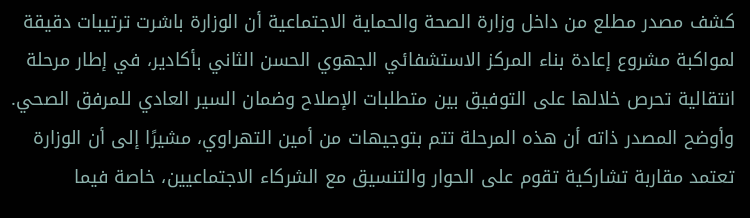كشف مصدر مطلع من داخل وزارة الصحة والحماية الاجتماعية أن الوزارة باشرت ترتيبات دقيقة لمواكبة مشروع إعادة بناء المركز الاستشفائي الجهوي الحسن الثاني بأكادير، في إطار مرحلة انتقالية تحرص خلالها على التوفيق بين متطلبات الإصلاح وضمان السير العادي للمرفق الصحي.
وأوضح المصدر ذاته أن هذه المرحلة تتم بتوجيهات من أمين التهراوي، مشيرًا إلى أن الوزارة تعتمد مقاربة تشاركية تقوم على الحوار والتنسيق مع الشركاء الاجتماعيين، خاصة فيما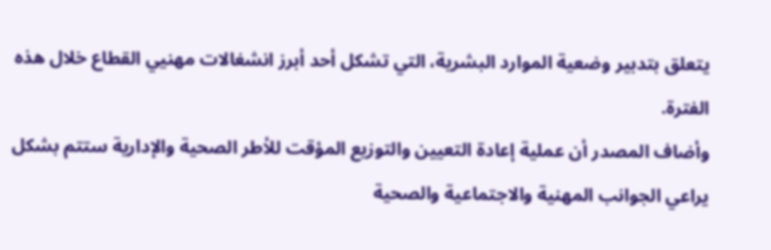يتعلق بتدبير وضعية الموارد البشرية، التي تشكل أحد أبرز انشغالات مهنيي القطاع خلال هذه الفترة.
وأضاف المصدر أن عملية إعادة التعيين والتوزيع المؤقت للأطر الصحية والإدارية ستتم بشكل يراعي الجوانب المهنية والاجتماعية والصحية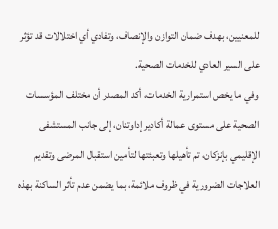للمعنيين، بهدف ضمان التوازن والإنصاف، وتفادي أي اختلالات قد تؤثر على السير العادي للخدمات الصحية.
وفي ما يخص استمرارية الخدمات، أكد المصدر أن مختلف المؤسسات الصحية على مستوى عمالة أكادير إداوتنان، إلى جانب المستشفى الإقليمي بإنزكان، تم تأهيلها وتعبئتها لتأمين استقبال المرضى وتقديم العلاجات الضرورية في ظروف ملائمة، بما يضمن عدم تأثر الساكنة بهذه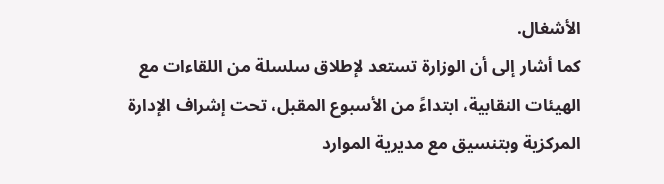الأشغال.
كما أشار إلى أن الوزارة تستعد لإطلاق سلسلة من اللقاءات مع الهيئات النقابية، ابتداءً من الأسبوع المقبل، تحت إشراف الإدارة المركزية وبتنسيق مع مديرية الموارد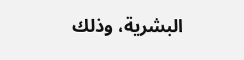البشرية، وذلك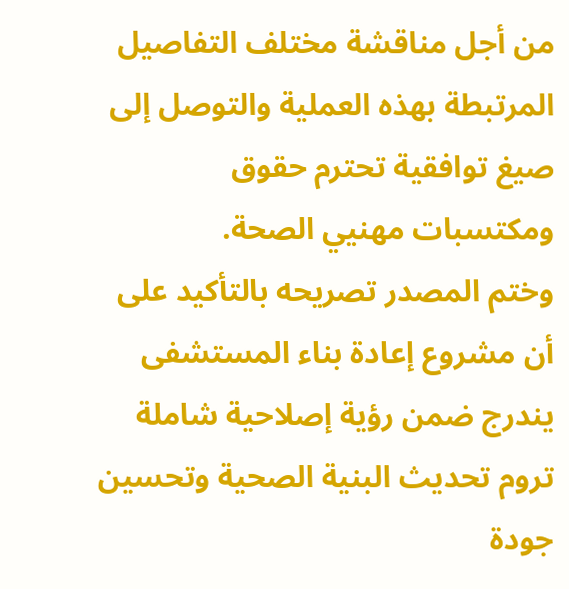من أجل مناقشة مختلف التفاصيل المرتبطة بهذه العملية والتوصل إلى صيغ توافقية تحترم حقوق ومكتسبات مهنيي الصحة.
وختم المصدر تصريحه بالتأكيد على أن مشروع إعادة بناء المستشفى يندرج ضمن رؤية إصلاحية شاملة تروم تحديث البنية الصحية وتحسين جودة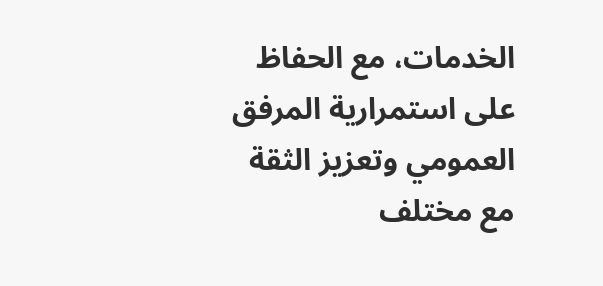الخدمات، مع الحفاظ على استمرارية المرفق العمومي وتعزيز الثقة مع مختلف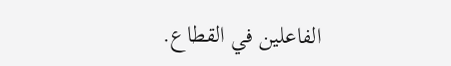الفاعلين في القطاع.